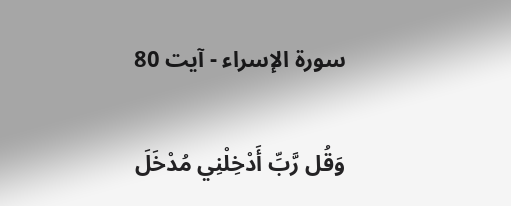سورة الإسراء - آیت 80

وَقُل رَّبِّ أَدْخِلْنِي مُدْخَلَ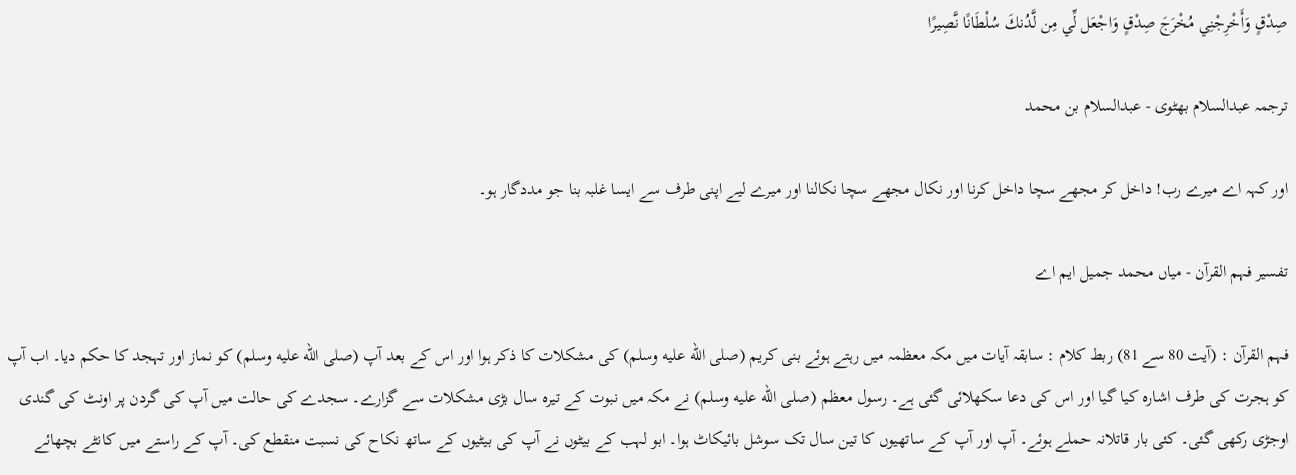صِدْقٍ وَأَخْرِجْنِي مُخْرَجَ صِدْقٍ وَاجْعَل لِّي مِن لَّدُنكَ سُلْطَانًا نَّصِيرًا

ترجمہ عبدالسلام بھٹوی - عبدالسلام بن محمد

اور کہہ اے میرے رب! داخل کر مجھے سچا داخل کرنا اور نکال مجھے سچا نکالنا اور میرے لیے اپنی طرف سے ایسا غلبہ بنا جو مددگار ہو۔

تفسیر فہم القرآن - میاں محمد جمیل ایم اے

فہم القرآن : (آیت 80 سے 81) ربط کلام : سابقہ آیات میں مکہ معظمہ میں رہتے ہوئے بنی کریم (صلى الله عليه وسلم) کی مشکلات کا ذکر ہوا اور اس کے بعد آپ (صلى الله عليه وسلم) کو نماز اور تہجد کا حکم دیا۔ اب آپ کو ہجرت کی طرف اشارہ کیا گیا اور اس کی دعا سکھلائی گئی ہے۔ رسول معظم (صلى الله عليه وسلم) نے مکہ میں نبوت کے تیرہ سال بڑی مشکلات سے گزارے۔ سجدے کی حالت میں آپ کی گردن پر اونٹ کی گندی اوجڑی رکھی گئی۔ کئی بار قاتلانہ حملے ہوئے۔ آپ اور آپ کے ساتھیوں کا تین سال تک سوشل بائیکاٹ ہوا۔ ابو لہب کے بیٹوں نے آپ کی بیٹیوں کے ساتھ نکاح کی نسبت منقطع کی۔ آپ کے راستے میں کانٹے بچھائے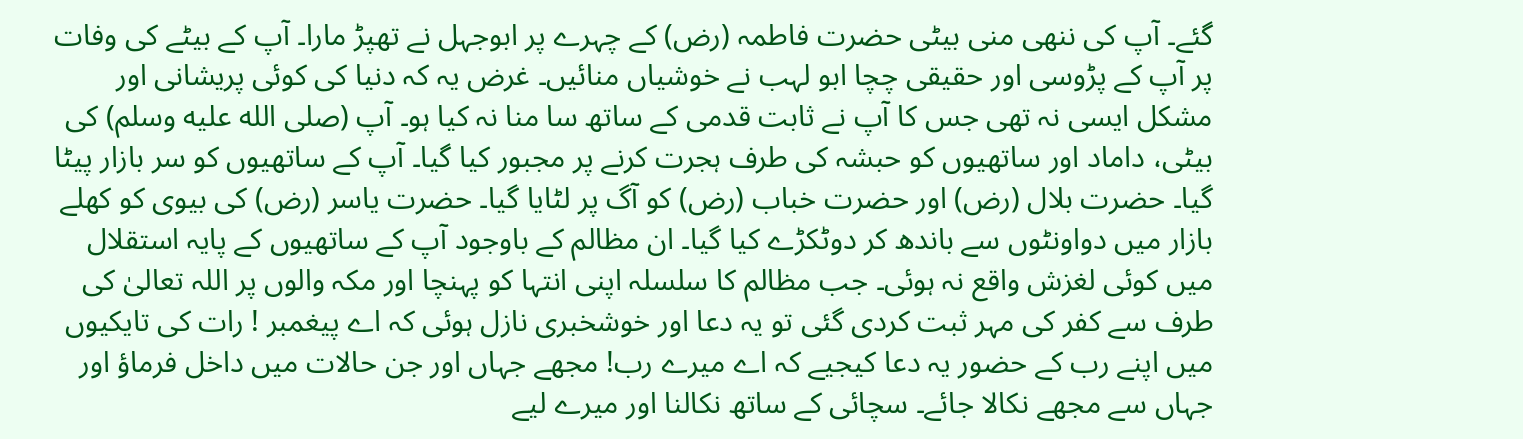گئے۔ آپ کی ننھی منی بیٹی حضرت فاطمہ (رض) کے چہرے پر ابوجہل نے تھپڑ مارا۔ آپ کے بیٹے کی وفات پر آپ کے پڑوسی اور حقیقی چچا ابو لہب نے خوشیاں منائیں۔ غرض یہ کہ دنیا کی کوئی پریشانی اور مشکل ایسی نہ تھی جس کا آپ نے ثابت قدمی کے ساتھ سا منا نہ کیا ہو۔ آپ (صلى الله عليه وسلم) کی بیٹی، داماد اور ساتھیوں کو حبشہ کی طرف ہجرت کرنے پر مجبور کیا گیا۔ آپ کے ساتھیوں کو سر بازار پیٹا گیا۔ حضرت بلال (رض) اور حضرت خباب (رض) کو آگ پر لٹایا گیا۔ حضرت یاسر (رض) کی بیوی کو کھلے بازار میں دواونٹوں سے باندھ کر دوٹکڑے کیا گیا۔ ان مظالم کے باوجود آپ کے ساتھیوں کے پایہ استقلال میں کوئی لغزش واقع نہ ہوئی۔ جب مظالم کا سلسلہ اپنی انتہا کو پہنچا اور مکہ والوں پر اللہ تعالیٰ کی طرف سے کفر کی مہر ثبت کردی گئی تو یہ دعا اور خوشخبری نازل ہوئی کہ اے پیغمبر ! رات کی تایکیوں میں اپنے رب کے حضور یہ دعا کیجیے کہ اے میرے رب! مجھے جہاں اور جن حالات میں داخل فرماؤ اور جہاں سے مجھے نکالا جائے۔ سچائی کے ساتھ نکالنا اور میرے لیے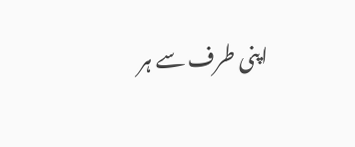اپنی طرف سے ہر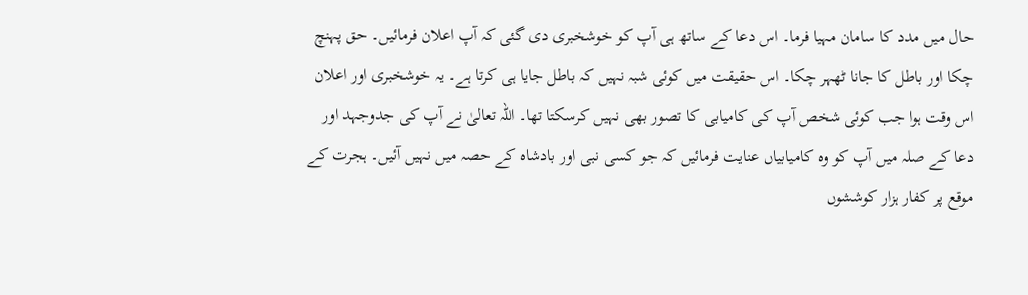حال میں مدد کا سامان مہیا فرما۔ اس دعا کے ساتھ ہی آپ کو خوشخبری دی گئی کہ آپ اعلان فرمائیں۔ حق پہنچ چکا اور باطل کا جانا ٹھہر چکا۔ اس حقیقت میں کوئی شبہ نہیں کہ باطل جایا ہی کرتا ہے۔ یہ خوشخبری اور اعلان اس وقت ہوا جب کوئی شخص آپ کی کامیابی کا تصور بھی نہیں کرسکتا تھا۔ اللہ تعالیٰ نے آپ کی جدوجہد اور دعا کے صلہ میں آپ کو وہ کامیابیاں عنایت فرمائیں کہ جو کسی نبی اور بادشاہ کے حصہ میں نہیں آئیں۔ ہجرت کے موقع پر کفار ہزار کوششوں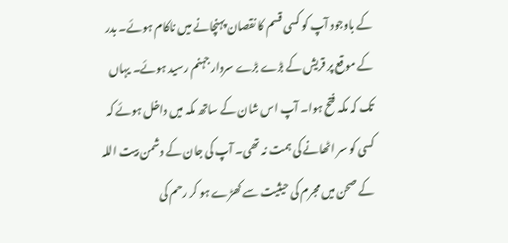کے باوجود آپ کو کسی قسم کا نقصان پہنچانے میں ناکام ہوئے۔ بدر کے موقع پر قریش کے بڑے بڑے سردار جہنم رسید ہوئے۔ یہاں تک کہ مکہ فتح ہوا۔ آپ اس شان کے ساتھ مکہ میں داخل ہوئے کہ کسی کو سر اٹھانے کی ہمت نہ تھی۔ آپ کی جان کے دشمن بیت اللہ کے صحن میں مجرم کی حیثیت سے کھڑے ہو کر رحم کی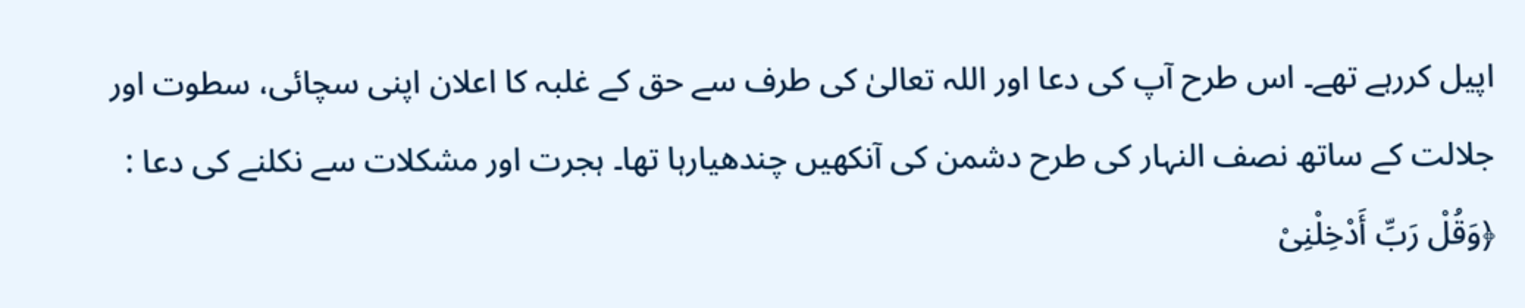اپیل کررہے تھے۔ اس طرح آپ کی دعا اور اللہ تعالیٰ کی طرف سے حق کے غلبہ کا اعلان اپنی سچائی، سطوت اور جلالت کے ساتھ نصف النہار کی طرح دشمن کی آنکھیں چندھیارہا تھا۔ ہجرت اور مشکلات سے نکلنے کی دعا : ﴿وَقُلْ رَبِّ أَدْخِلْنِیْ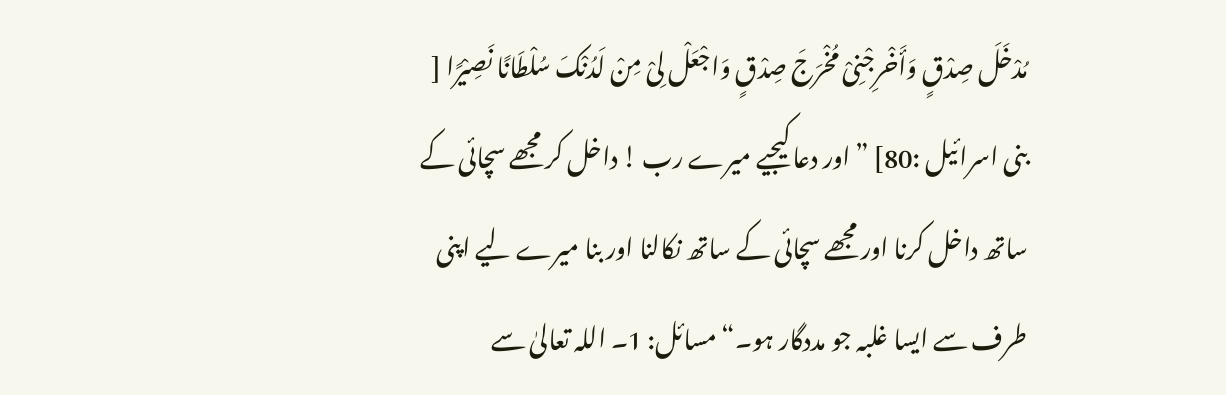مُدْخَلَ صِدْقٍ وَأَخْرِجْنِیْ مُخْرَجَ صِدْقٍ وَاجْعَلْ لِیْ مِنْ لَدُنْکَ سُلْطَانًا نَصِیْرًا [ بنی اسرائیل :80] ” اور دعا کیجیے میرے رب ! داخل کر مجھے سچائی کے ساتھ داخل کرنا اور مجھے سچائی کے ساتھ نکالنا اور بنا میرے لیے اپنی طرف سے ایسا غلبہ جو مددگار ہو۔“ مسائل: 1۔ اللہ تعالیٰ سے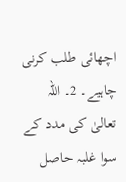اچھائی طلب کرنی چاہیے۔ 2۔ اللہ تعالیٰ کی مدد کے سوا غلبہ حاصل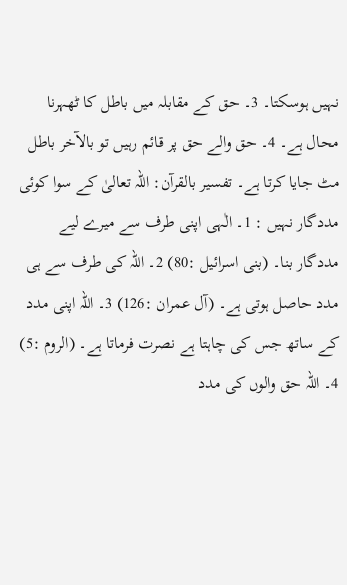نہیں ہوسکتا۔ 3۔ حق کے مقابلہ میں باطل کا ٹھہرنا محال ہے۔ 4۔ حق والے حق پر قائم رہیں تو بالآخر باطل مٹ جایا کرتا ہے۔ تفسیر بالقرآن: اللہ تعالیٰ کے سوا کوئی مددگار نہیں : 1۔ الٰہی اپنی طرف سے میرے لیے مددگار بنا۔ (بنی اسرائیل :80) 2۔ اللہ کی طرف سے ہی مدد حاصل ہوتی ہے۔ (آل عمران :126) 3۔ اللہ اپنی مدد کے ساتھ جس کی چاہتا ہے نصرت فرماتا ہے۔ (الروم :5) 4۔ اللہ حق والوں کی مدد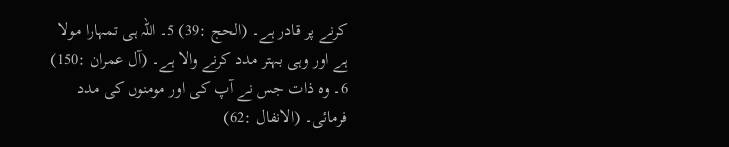کرنے پر قادر ہے۔ (الحج :39) 5۔ اللہ ہی تمہارا مولا ہے اور وہی بہتر مدد کرنے والا ہے۔ (آل عمران :150) 6۔ وہ ذات جس نے آپ کی اور مومنوں کی مدد فرمائی۔ (الانفال :62)